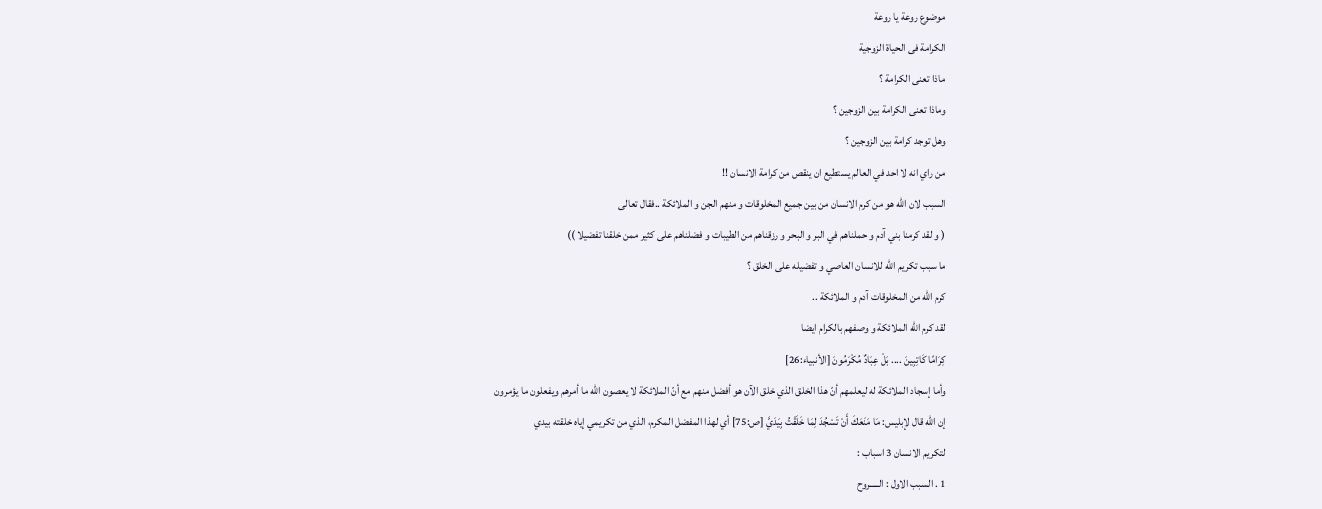موضوع روعة يا روعة
الكرامة فى الحياة الزوجية
ماذا تعنى الكرامة ؟
وماذا تعنى الكرامة بين الزوجين ؟
وهل توجد كرامة بين الزوجين ؟
من راي انه لا احد في العالم يستطيع ان ينقص من كرامة الانسان !!
السبب لان الله هو من كرم الانسان من بين جميع المخلوقات و منهم الجن و الملائكة ..فقال تعالى
( و لقد كرمنا بني آدم و حملناهم في البر و البحر و رزقناهم من الطيبات و فضلناهم على كثير ممن خلقنا تفضيلا ))
ما سبب تكريم الله للانسان العاصي و تفضيله على الخلق ؟
كرم الله من المخلوقات آدم و الملائكة ..
لقد كرم الله الملائكة و وصفهم بالكرام ايضا
كِرَامًا كَاتِبِينَ .... بَلْ عِبَادٌ مُكْرَمُونَ [الأنبياء:26]
وأما إسجاد الملائكة له ليعلمهم أنّ هذا الخلق الذي خلق الآن هو أفضل منهم مع أنّ الملائكة لا يعصون الله ما أمرهم ويفعلون ما يؤمرون
إن الله قال لإبليس: مَا مَنَعَكَ أَنْ تَسْجُدَ لِمَا خَلَقْتُ بِيَدَيَّ [ص:75] أي لهذا المفضل المكرم، الذي من تكريمي إياه خلقته بيدي
لتكريم الانسان 3 اسباب :
1 . السبب الاول : الـــــروح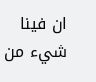ان فينا شيء من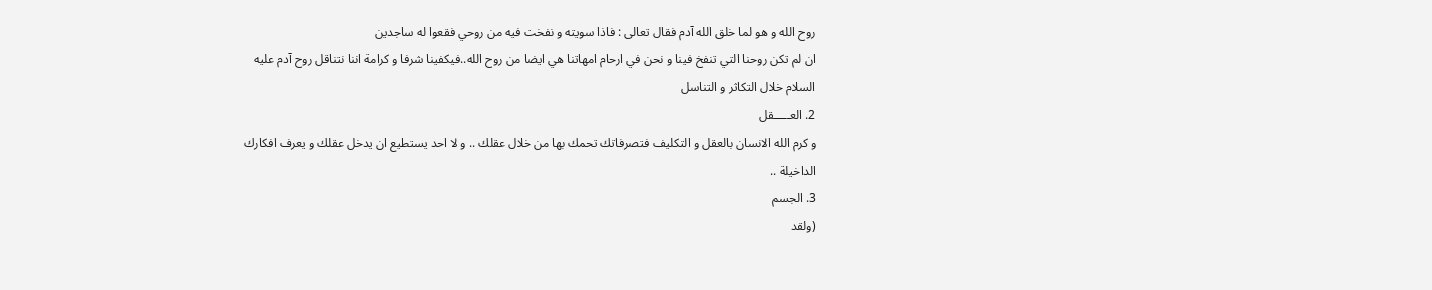روح الله و هو لما خلق الله آدم فقال تعالى : فاذا سويته و نفخت فيه من روحي فقعوا له ساجدين
ان لم تكن روحنا التي تنفخ فينا و نحن في ارحام امهاتنا هي ايضا من روح الله..فيكفينا شرفا و كرامة اننا نتناقل روح آدم عليه السلام خلال التكاثر و التناسل
2. العـــــقل
و كرم الله الانسان بالعقل و التكليف فتصرفاتك تحمك بها من خلال عقلك .. و لا احد يستطيع ان يدخل عقلك و يعرف افكارك الداخيلة ..
3. الجسم
(ولقد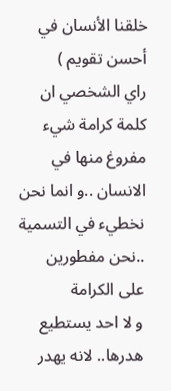خلقنا الأنسان في أحسن تقويم )
راي الشخصي ان كلمة كرامة شيء مفروغ منها في الانسان ..و انما نحن نخطيء في التسمية ..نحن مفطورين على الكرامة
و لا احد يستطيع هدرها.. لانه يهدر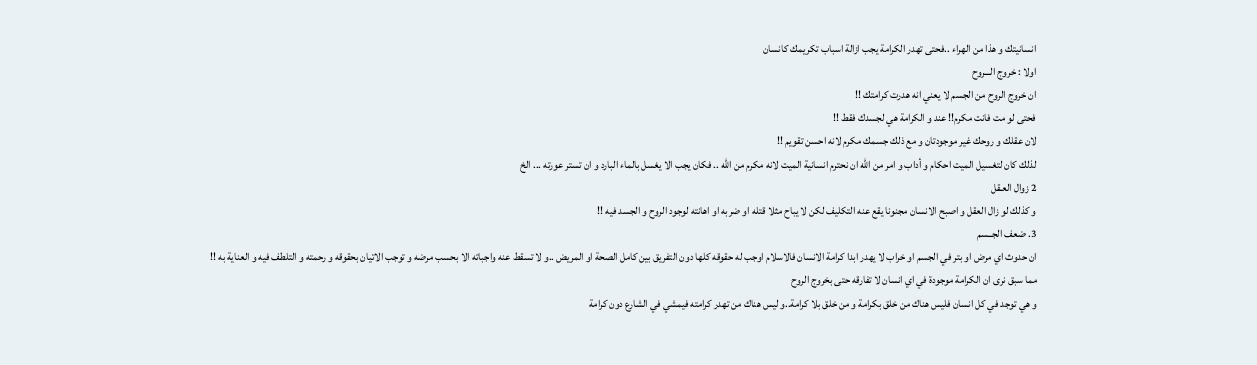انسانيتك و هذا من الهراء ..فحتى تهدر الكرامة يجب ازالة اسباب تكريمك كانسان
اولا : خروج الـــروح
ان خروج الروح من الجسم لا يعني انه هدرت كرامتك !!
فحتى لو مت فانت مكرم!! عند و الكرامة هي لجسدك فقط !!
لان عقلك و روحك غير موجودتان و مع ذلك جسمك مكرم لانه احسن تقويم !!
لذلك كان لتغسيل الميت احكام و أداب و امر من الله ان نحترم انسانية الميت لانه مكرم من الله .. فكان يجب الا يغسل بالماء البارد و ان تستر عورته ... الخ
2 زوال العـقل
و كذلك لو زال العقل و اصبح الانسان مجنونا يقع عنه التكليف لكن لا يباح مثلا قتله او ضربه او اهانته لوجود الروح و الجسد فيه !!
3. ضعف الجــسم
ان حدوث اي مرض او بتر في الجسم او خراب لا يهدر ابدا كرامة الانسان فالاسلام اوجب له حقوقه كلها دون التفريق بين كامل الصحة او المريض ..و لا تسقط عنه واجباته الا بحسب مرضه و توجب الاتيان بحقوقه و رحمته و التلطف فيه و العناية به !!
مما سبق نرى ان الكرامة موجودة في اي انسان لا تفارقه حتى بخروج الروح
و هي توجد في كل انسان فليس هناك من خلق بكرامة و من خلق بلا كرامة..و ليس هناك من تهدر كرامته فيمشي في الشارع دون كرامة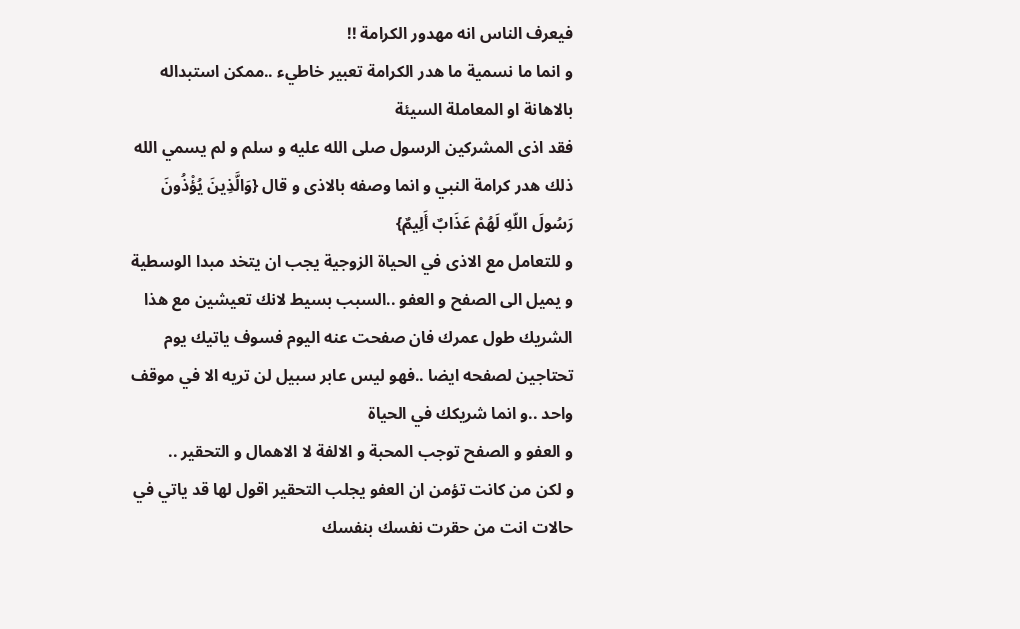فيعرف الناس انه مهدور الكرامة !!
و انما ما نسمية ما هدر الكرامة تعبير خاطيء ..ممكن استبداله بالاهانة او المعاملة السيئة
فقد اذى المشركين الرسول صلى الله عليه و سلم و لم يسمي الله ذلك هدر كرامة النبي و انما وصفه بالاذى و قال {وَالَّذِينَ يُؤْذُونَ رَسُولَ اللّهِ لَهُمْ عَذَابٌ أَلِيمٌ}
و للتعامل مع الاذى في الحياة الزوجية يجب ان يتخد مبدا الوسطية و يميل الى الصفح و العفو ..السبب بسيط لانك تعيشين مع هذا الشريك طول عمرك فان صفحت عنه اليوم فسوف ياتيك يوم تحتاجين لصفحه ايضا ..فهو ليس عابر سبيل لن تريه الا في موقف واحد ..و انما شريكك في الحياة
و العفو و الصفح توجب المحبة و الالفة لا الاهمال و التحقير ..
و لكن من كانت تؤمن ان العفو يجلب التحقير اقول لها قد ياتي في حالات انت من حقرت نفسك بنفسك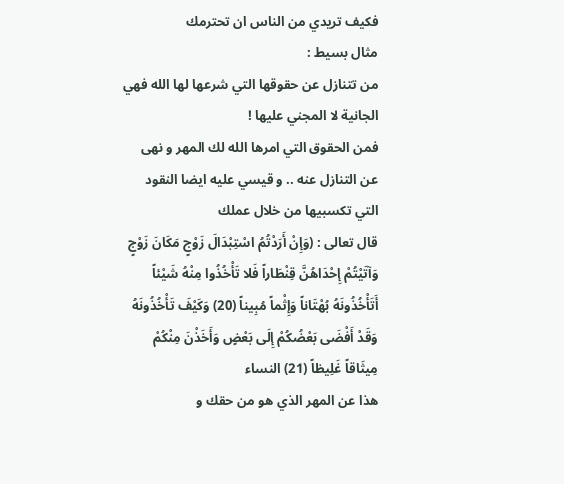فكيف تريدي من الناس ان تحترمك
مثال بسيط :
من تتنازل عن حقوقها التي شرعها لها الله فهي الجانية لا المجني عليها !
فمن الحقوق التي امرها الله لك المهر و نهى عن التنازل عنه .. و قيسي عليه ايضا النقود التي تكسبيها من خلال عملك
قال تعالى : (وَإِنْ أَرَدْتُمُ اسْتِبْدَالَ زَوْجٍ مَكَانَ زَوْجٍ وَآتَيْتُمْ إِحْدَاهُنَّ قِنْطَاراً فَلا تَأْخُذُوا مِنْهُ شَيْئاً أَتَأْخُذُونَهُ بُهْتَاناً وَإِثْماً مُبِيناً (20) وَكَيْفَ تَأْخُذُونَهُ وَقَدْ أَفْضَى بَعْضُكُمْ إِلَى بَعْضٍ وَأَخَذْنَ مِنْكُمْ مِيثَاقاً غَلِيظاً (21) النساء
هذا عن المهر الذي هو من حقك و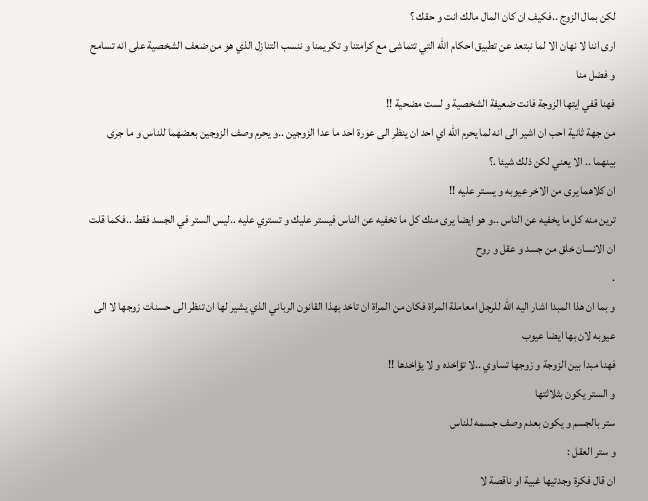لكن بمال الزوج ..فكيف ان كان المال مالك انت و حقك ؟
ارى اننا لا نهان الا لما نبتعد عن تطبيق احكام الله التي تتماشى مع كرامتنا و تكريمنا و ننسب التنازل الذي هو من ضعف الشخصية على انه تسامح و فضل منا
فهنا قفي ايتها الزوجة فانت ضعيفة الشخصية و لست مضحية !!
من جهة ثانية احب ان اشير الى انه لما يحرم الله اي احد ان ينظر الى عورة احد ما عدا الزوجين ..و يحرم وصف الزوجين بعضهما للناس و ما جرى بينهما .. الا يعني لكن ذلك شيئا .؟
ان كلاهما يرى من الاخر عيوبه و يسـتر عليه !!
ترين منه كل ما يخفيه عن الناس ..و هو ايضا يرى منك كل ما تخفيه عن الناس فيستر عليك و تستري عليه ..ليس الستر في الجسد فقط ..فكما قلت ان الانسان خلق من جسد و عقل و روح
.
و بما ان هذا المبدا اشار اليه الله للرجل امعاملة المراة فكان من المراة ان تاخد بهذا القانون الرباني الذي يشير لها ان تنظر الى حسنات زوجها لا الى عيوبه لان بها ايضا عيوب
فهنا مبدا بين الزوجة و زوجها تساوي ..لا تؤاخده و لا يؤاخدها !!
و الستر يكون بثلاثتها
ستر بالجسم و يكون بعدم وصف جسمه للناس
و ستر العقل :
ان قال فكرة وجدتيها غبية او ناقصة لا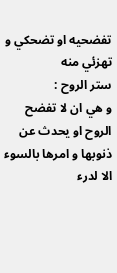تفضحيه او تضحكي و تهزئي منه
ستر الروح :
و هي ان لا تفضح الروح او يحدث عن ذنوبها و امرها بالسوء الا لدرء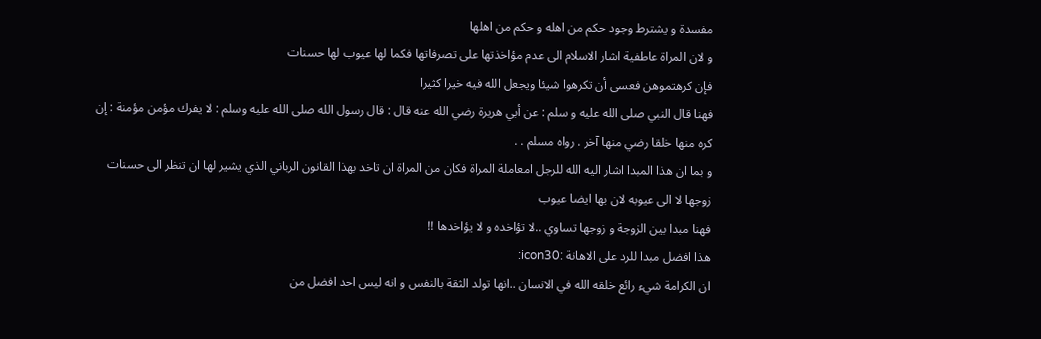مفسدة و يشترط وجود حكم من اهله و حكم من اهلها
و لان المراة عاطفية اشار الاسلام الى عدم مؤاخذتها على تصرفاتها فكما لها عيوب لها حسنات
فإن كرهتموهن فعسى أن تكرهوا شيئا ويجعل الله فيه خيرا كثيرا
فهنا قال النبي صلى الله عليه و سلم : عن أبي هريرة رضي الله عنه قال : قال رسول الله صلى الله عليه وسلم : لا يفرك مؤمن مؤمنة : إن كره منها خلقا رضي منها آخر . رواه مسلم . .
و بما ان هذا المبدا اشار اليه الله للرجل امعاملة المراة فكان من المراة ان تاخد بهذا القانون الرباني الذي يشير لها ان تنظر الى حسنات زوجها لا الى عيوبه لان بها ايضا عيوب
فهنا مبدا بين الزوجة و زوجها تساوي ..لا تؤاخده و لا يؤاخدها !!
هذا افضل مبدا للرد على الاهانة :icon30:
ان الكرامة شيء رائع خلقه الله في الانسان ..انها تولد الثقة بالنفس و انه ليس احد افضل من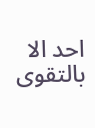احد الا بالتقوى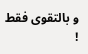و بالتقوى فقط !